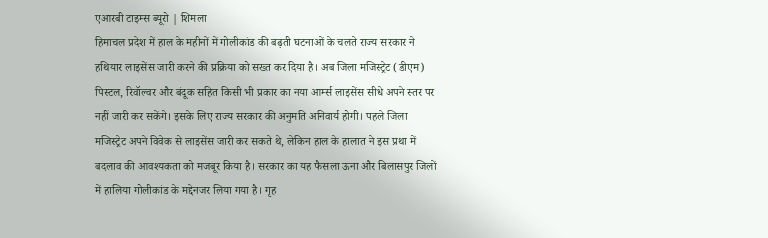एआरबी टाइम्स ब्यूरो | शिमला
हिमाचल प्रदेश में हाल के महीनों में गोलीकांड की बढ़ती घटनाओं के चलते राज्य सरकार ने हथियार लाइसेंस जारी करने की प्रक्रिया को सख्त कर दिया है। अब जिला मजिस्ट्रेट (डीएम) पिस्टल, रिवॉल्वर और बंदूक सहित किसी भी प्रकार का नया आर्म्स लाइसेंस सीधे अपने स्तर पर नहीं जारी कर सकेंगे। इसके लिए राज्य सरकार की अनुमति अनिवार्य होगी। पहले जिला मजिस्ट्रेट अपने विवेक से लाइसेंस जारी कर सकते थे, लेकिन हाल के हालात ने इस प्रथा में बदलाव की आवश्यकता को मजबूर किया है। सरकार का यह फैसला ऊना और बिलासपुर जिलों में हालिया गोलीकांड के मद्देनजर लिया गया है। गृह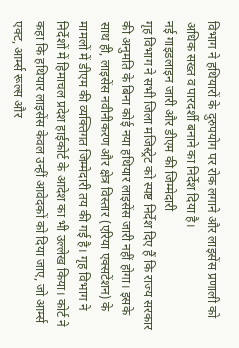विभाग ने हथियारों के दुरुपयोग पर रोक लगाने और लाइसेंस प्रणाली को अधिक सख्त व पारदर्शी बनाने का निर्देश दिया है।
नई गाइडलाइन जारी और डीएम की जिम्मेदारी
गृह विभाग ने सभी जिला मजिस्ट्रेट को स्पष्ट निर्देश दिए हैं कि राज्य सरकार की अनुमति के बिना कोई नया हथियार लाइसेंस जारी नहीं होगा। इसके साथ ही, लाइसेंस नवीनीकरण और क्षेत्र विस्तार (एरिया एक्सटेंशन) के मामलों में डीएम की व्यक्तिगत जिम्मेदारी तय की गई है। गृह विभाग ने निर्देशों में हिमाचल प्रदेश हाईकोर्ट के आदेश का भी उल्लेख किया। कोर्ट ने कहा कि हथियार लाइसेंस केवल उन्हीं आवेदकों को दिया जाए, जो आर्म्स एक्ट, आर्म्स रूल्स और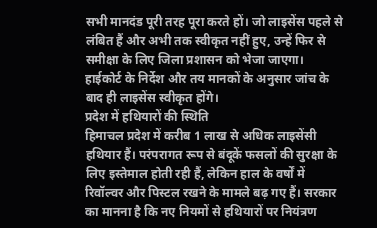सभी मानदंड पूरी तरह पूरा करते हों। जो लाइसेंस पहले से लंबित हैं और अभी तक स्वीकृत नहीं हुए, उन्हें फिर से समीक्षा के लिए जिला प्रशासन को भेजा जाएगा। हाईकोर्ट के निर्देश और तय मानकों के अनुसार जांच के बाद ही लाइसेंस स्वीकृत होंगे।
प्रदेश में हथियारों की स्थिति
हिमाचल प्रदेश में करीब 1 लाख से अधिक लाइसेंसी हथियार हैं। परंपरागत रूप से बंदूकें फसलों की सुरक्षा के लिए इस्तेमाल होती रही हैं, लेकिन हाल के वर्षों में रिवॉल्वर और पिस्टल रखने के मामले बढ़ गए हैं। सरकार का मानना है कि नए नियमों से हथियारों पर नियंत्रण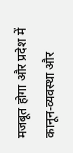मजबूत होगा और प्रदेश में कानून-व्यवस्था और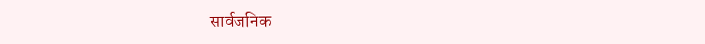सार्वजनिक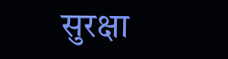सुरक्षा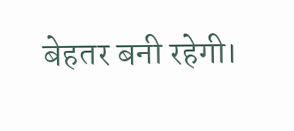बेहतर बनी रहेगी।